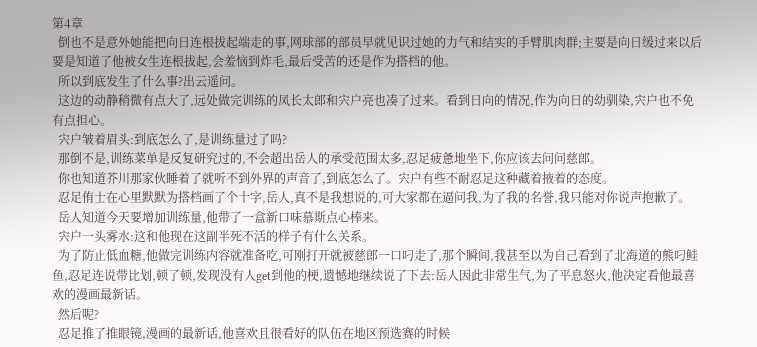第4章
  倒也不是意外她能把向日连根拔起端走的事,网球部的部员早就见识过她的力气和结实的手臂肌肉群;主要是向日缓过来以后要是知道了他被女生连根拔起,会羞恼到炸毛,最后受苦的还是作为搭档的他。
  所以到底发生了什么事?出云遥问。
  这边的动静稍微有点大了,远处做完训练的凤长太郎和宍户亮也凑了过来。看到日向的情况,作为向日的幼驯染,宍户也不免有点担心。
  宍户皱着眉头:到底怎么了,是训练量过了吗?
  那倒不是,训练菜单是反复研究过的,不会超出岳人的承受范围太多,忍足疲惫地坐下,你应该去问问慈郎。
  你也知道芥川那家伙睡着了就听不到外界的声音了,到底怎么了。宍户有些不耐忍足这种藏着掖着的态度。
  忍足侑士在心里默默为搭档画了个十字,岳人,真不是我想说的,可大家都在逼问我,为了我的名誉,我只能对你说声抱歉了。
  岳人知道今天要增加训练量,他带了一盒新口味慕斯点心棒来。
  宍户一头雾水:这和他现在这副半死不活的样子有什么关系。
  为了防止低血糖,他做完训练内容就准备吃,可刚打开就被慈郎一口叼走了,那个瞬间,我甚至以为自己看到了北海道的熊叼鲑鱼,忍足连说带比划,顿了顿,发现没有人get到他的梗,遗憾地继续说了下去:岳人因此非常生气,为了平息怒火,他决定看他最喜欢的漫画最新话。
  然后呢?
  忍足推了推眼镜,漫画的最新话,他喜欢且很看好的队伍在地区预选赛的时候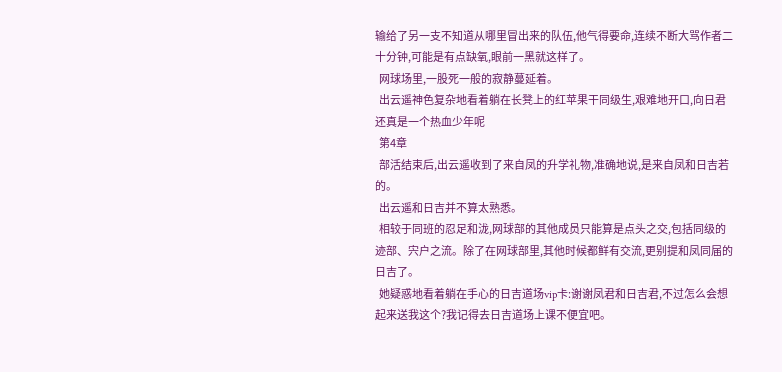输给了另一支不知道从哪里冒出来的队伍,他气得要命,连续不断大骂作者二十分钟,可能是有点缺氧,眼前一黑就这样了。
  网球场里,一股死一般的寂静蔓延着。
  出云遥神色复杂地看着躺在长凳上的红苹果干同级生,艰难地开口,向日君还真是一个热血少年呢
  第4章
  部活结束后,出云遥收到了来自凤的升学礼物,准确地说,是来自凤和日吉若的。
  出云遥和日吉并不算太熟悉。
  相较于同班的忍足和泷,网球部的其他成员只能算是点头之交,包括同级的迹部、宍户之流。除了在网球部里,其他时候都鲜有交流,更别提和凤同届的日吉了。
  她疑惑地看着躺在手心的日吉道场vip卡:谢谢凤君和日吉君,不过怎么会想起来送我这个?我记得去日吉道场上课不便宜吧。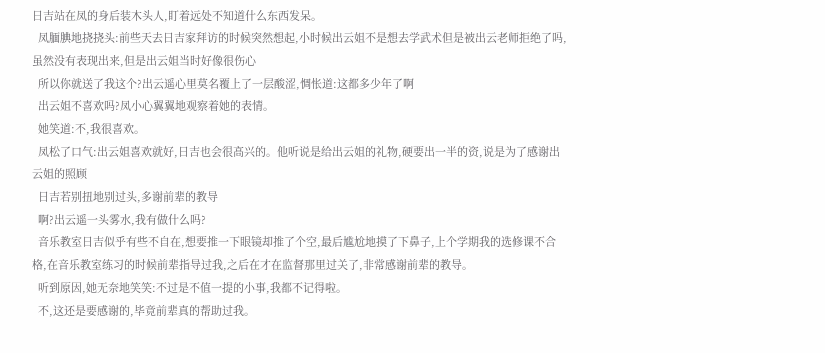日吉站在凤的身后装木头人,盯着远处不知道什么东西发呆。
  凤腼腆地挠挠头:前些天去日吉家拜访的时候突然想起,小时候出云姐不是想去学武术但是被出云老师拒绝了吗,虽然没有表现出来,但是出云姐当时好像很伤心
  所以你就送了我这个?出云遥心里莫名覆上了一层酸涩,惆怅道:这都多少年了啊
  出云姐不喜欢吗?凤小心翼翼地观察着她的表情。
  她笑道:不,我很喜欢。
  凤松了口气:出云姐喜欢就好,日吉也会很高兴的。他听说是给出云姐的礼物,硬要出一半的资,说是为了感谢出云姐的照顾
  日吉若别扭地别过头,多谢前辈的教导
  啊?出云遥一头雾水,我有做什么吗?
  音乐教室日吉似乎有些不自在,想要推一下眼镜却推了个空,最后尴尬地摸了下鼻子,上个学期我的选修课不合格,在音乐教室练习的时候前辈指导过我,之后在才在监督那里过关了,非常感谢前辈的教导。
  听到原因,她无奈地笑笑:不过是不值一提的小事,我都不记得啦。
  不,这还是要感谢的,毕竟前辈真的帮助过我。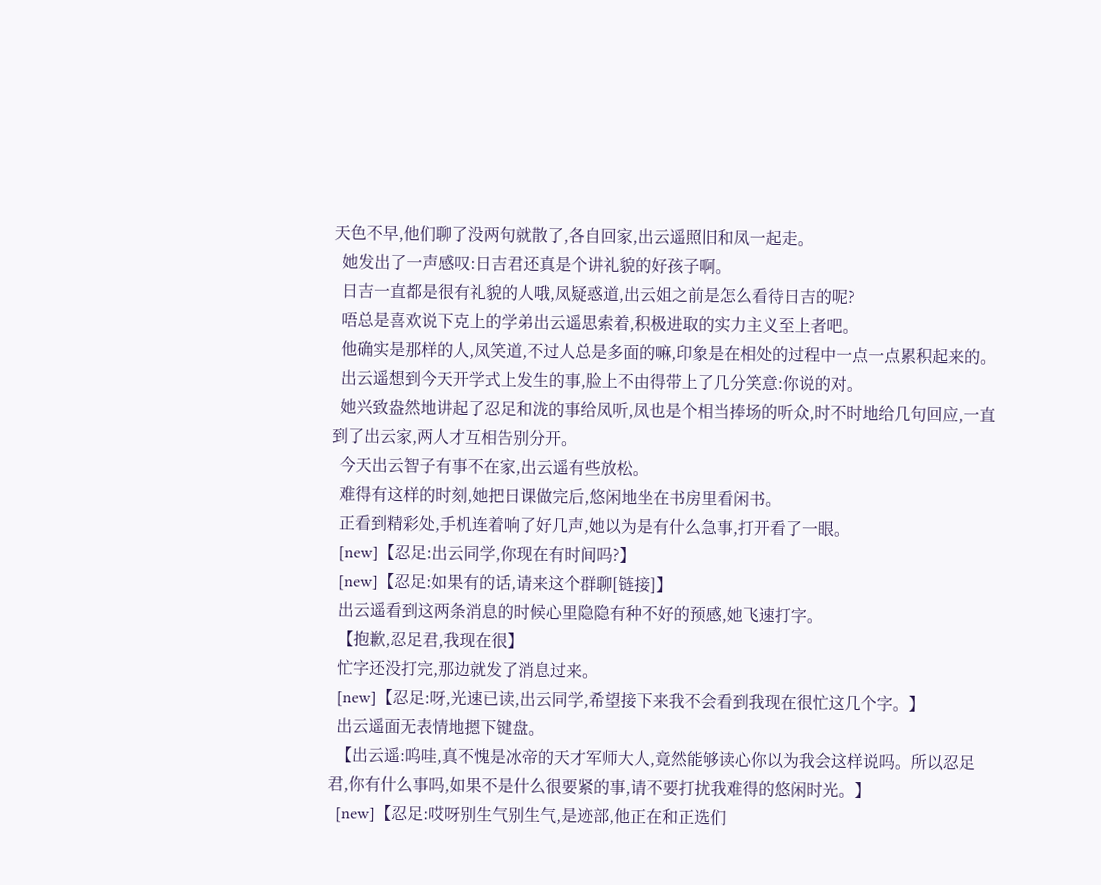天色不早,他们聊了没两句就散了,各自回家,出云遥照旧和凤一起走。
  她发出了一声感叹:日吉君还真是个讲礼貌的好孩子啊。
  日吉一直都是很有礼貌的人哦,凤疑惑道,出云姐之前是怎么看待日吉的呢?
  唔总是喜欢说下克上的学弟出云遥思索着,积极进取的实力主义至上者吧。
  他确实是那样的人,凤笑道,不过人总是多面的嘛,印象是在相处的过程中一点一点累积起来的。
  出云遥想到今天开学式上发生的事,脸上不由得带上了几分笑意:你说的对。
  她兴致盎然地讲起了忍足和泷的事给凤听,凤也是个相当捧场的听众,时不时地给几句回应,一直到了出云家,两人才互相告别分开。
  今天出云智子有事不在家,出云遥有些放松。
  难得有这样的时刻,她把日课做完后,悠闲地坐在书房里看闲书。
  正看到精彩处,手机连着响了好几声,她以为是有什么急事,打开看了一眼。
  [new]【忍足:出云同学,你现在有时间吗?】
  [new]【忍足:如果有的话,请来这个群聊[链接]】
  出云遥看到这两条消息的时候心里隐隐有种不好的预感,她飞速打字。
  【抱歉,忍足君,我现在很】
  忙字还没打完,那边就发了消息过来。
  [new]【忍足:呀,光速已读,出云同学,希望接下来我不会看到我现在很忙这几个字。】
  出云遥面无表情地摁下键盘。
  【出云遥:呜哇,真不愧是冰帝的天才军师大人,竟然能够读心你以为我会这样说吗。所以忍足君,你有什么事吗,如果不是什么很要紧的事,请不要打扰我难得的悠闲时光。】
  [new]【忍足:哎呀别生气别生气,是迹部,他正在和正选们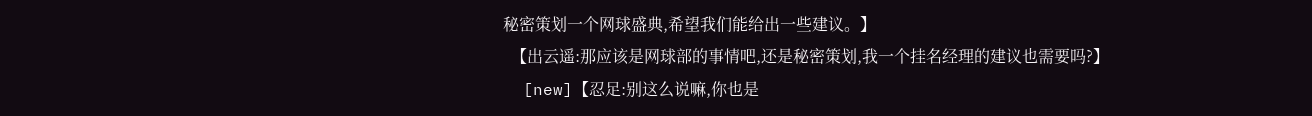秘密策划一个网球盛典,希望我们能给出一些建议。】
  【出云遥:那应该是网球部的事情吧,还是秘密策划,我一个挂名经理的建议也需要吗?】
  [new]【忍足:别这么说嘛,你也是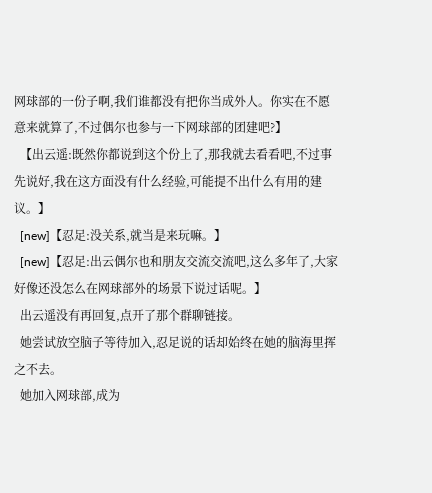网球部的一份子啊,我们谁都没有把你当成外人。你实在不愿意来就算了,不过偶尔也参与一下网球部的团建吧?】
  【出云遥:既然你都说到这个份上了,那我就去看看吧,不过事先说好,我在这方面没有什么经验,可能提不出什么有用的建议。】
  [new]【忍足:没关系,就当是来玩嘛。】
  [new]【忍足:出云偶尔也和朋友交流交流吧,这么多年了,大家好像还没怎么在网球部外的场景下说过话呢。】
  出云遥没有再回复,点开了那个群聊链接。
  她尝试放空脑子等待加入,忍足说的话却始终在她的脑海里挥之不去。
  她加入网球部,成为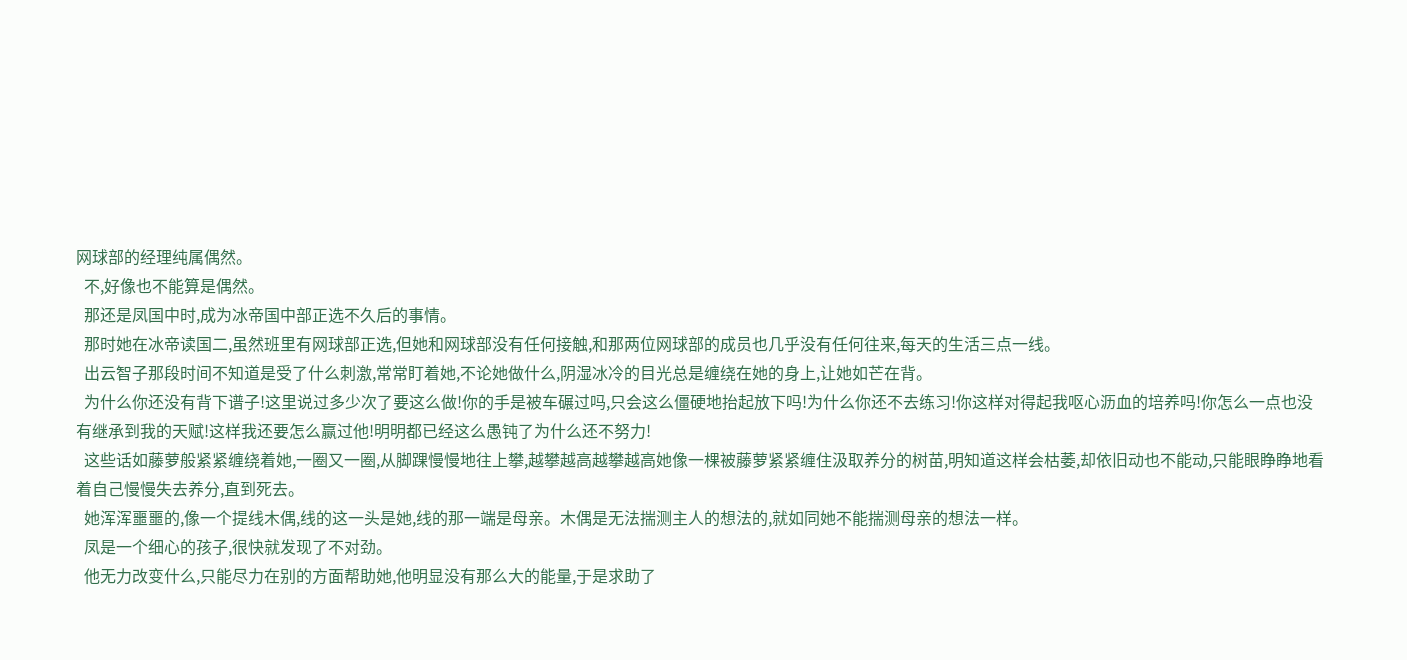网球部的经理纯属偶然。
  不,好像也不能算是偶然。
  那还是凤国中时,成为冰帝国中部正选不久后的事情。
  那时她在冰帝读国二,虽然班里有网球部正选,但她和网球部没有任何接触,和那两位网球部的成员也几乎没有任何往来,每天的生活三点一线。
  出云智子那段时间不知道是受了什么刺激,常常盯着她,不论她做什么,阴湿冰冷的目光总是缠绕在她的身上,让她如芒在背。
  为什么你还没有背下谱子!这里说过多少次了要这么做!你的手是被车碾过吗,只会这么僵硬地抬起放下吗!为什么你还不去练习!你这样对得起我呕心沥血的培养吗!你怎么一点也没有继承到我的天赋!这样我还要怎么赢过他!明明都已经这么愚钝了为什么还不努力!
  这些话如藤萝般紧紧缠绕着她,一圈又一圈,从脚踝慢慢地往上攀,越攀越高越攀越高她像一棵被藤萝紧紧缠住汲取养分的树苗,明知道这样会枯萎,却依旧动也不能动,只能眼睁睁地看着自己慢慢失去养分,直到死去。
  她浑浑噩噩的,像一个提线木偶,线的这一头是她,线的那一端是母亲。木偶是无法揣测主人的想法的,就如同她不能揣测母亲的想法一样。
  凤是一个细心的孩子,很快就发现了不对劲。
  他无力改变什么,只能尽力在别的方面帮助她,他明显没有那么大的能量,于是求助了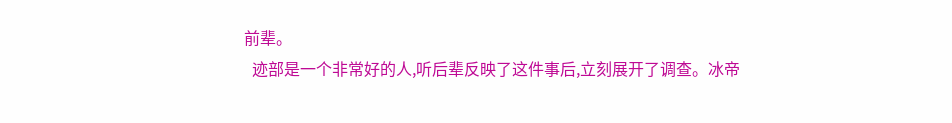前辈。
  迹部是一个非常好的人,听后辈反映了这件事后,立刻展开了调查。冰帝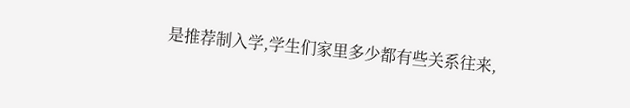是推荐制入学,学生们家里多少都有些关系往来,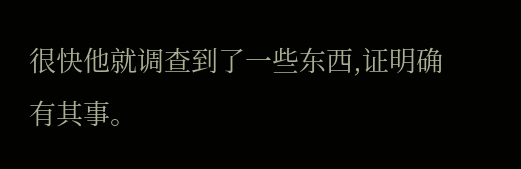很快他就调查到了一些东西,证明确有其事。